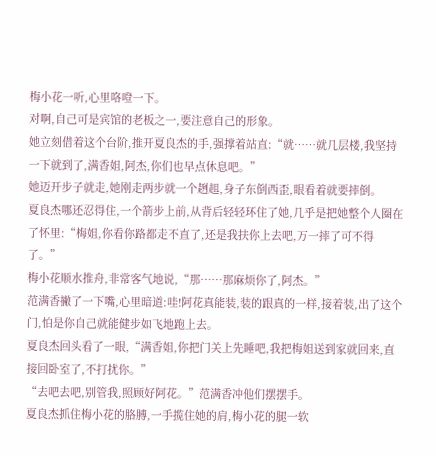梅小花一听,心里咯噔一下。
对啊,自己可是宾馆的老板之一,要注意自己的形象。
她立刻借着这个台阶,推开夏良杰的手,强撑着站直:“就……就几层楼,我坚持一下就到了,满香姐,阿杰,你们也早点休息吧。”
她迈开步子就走,她刚走两步就一个趔趄,身子东倒西歪,眼看着就要摔倒。
夏良杰哪还忍得住,一个箭步上前,从背后轻轻环住了她,几乎是把她整个人圈在了怀里:“梅姐,你看你路都走不直了,还是我扶你上去吧,万一摔了可不得了。”
梅小花顺水推舟,非常客气地说,“那……那麻烦你了,阿杰。”
范满香撇了一下嘴,心里暗道:哇!阿花真能装,装的跟真的一样,接着装,出了这个门,怕是你自己就能健步如飞地跑上去。
夏良杰回头看了一眼,“满香姐,你把门关上先睡吧,我把梅姐送到家就回来,直接回卧室了,不打扰你。”
“去吧去吧,别管我,照顾好阿花。”范满香冲他们摆摆手。
夏良杰抓住梅小花的胳膊,一手揽住她的肩,梅小花的腿一软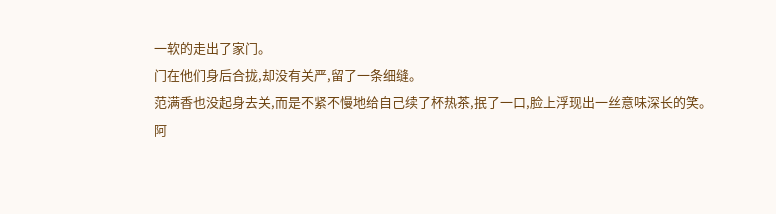一软的走出了家门。
门在他们身后合拢,却没有关严,留了一条细缝。
范满香也没起身去关,而是不紧不慢地给自己续了杯热茶,抿了一口,脸上浮现出一丝意味深长的笑。
阿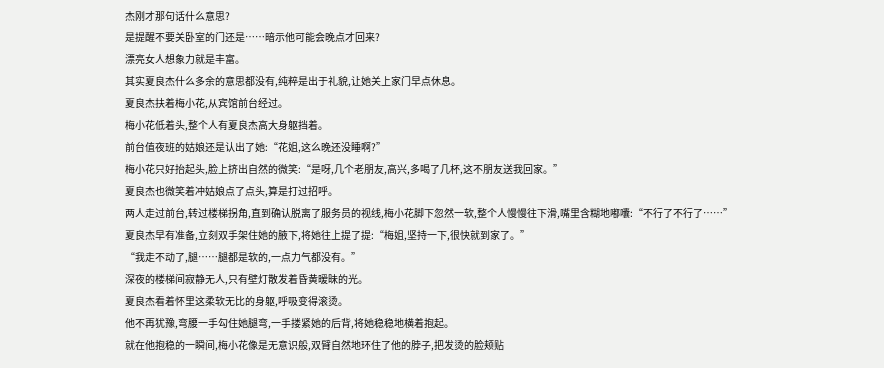杰刚才那句话什么意思?
是提醒不要关卧室的门还是……暗示他可能会晚点才回来?
漂亮女人想象力就是丰富。
其实夏良杰什么多余的意思都没有,纯粹是出于礼貌,让她关上家门早点休息。
夏良杰扶着梅小花,从宾馆前台经过。
梅小花低着头,整个人有夏良杰高大身躯挡着。
前台值夜班的姑娘还是认出了她:“花姐,这么晚还没睡啊?”
梅小花只好抬起头,脸上挤出自然的微笑:“是呀,几个老朋友,高兴,多喝了几杯,这不朋友送我回家。”
夏良杰也微笑着冲姑娘点了点头,算是打过招呼。
两人走过前台,转过楼梯拐角,直到确认脱离了服务员的视线,梅小花脚下忽然一软,整个人慢慢往下滑,嘴里含糊地嘟囔:“不行了不行了……”
夏良杰早有准备,立刻双手架住她的腋下,将她往上提了提:“梅姐,坚持一下,很快就到家了。”
“我走不动了,腿……腿都是软的,一点力气都没有。”
深夜的楼梯间寂静无人,只有壁灯散发着昏黄暧昧的光。
夏良杰看着怀里这柔软无比的身躯,呼吸变得滚烫。
他不再犹豫,弯腰一手勾住她腿弯,一手搂紧她的后背,将她稳稳地横着抱起。
就在他抱稳的一瞬间,梅小花像是无意识般,双臂自然地环住了他的脖子,把发烫的脸颊贴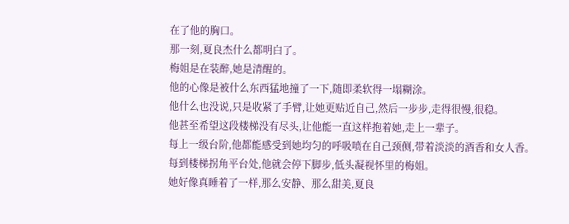在了他的胸口。
那一刻,夏良杰什么都明白了。
梅姐是在装醉,她是清醒的。
他的心像是被什么东西猛地撞了一下,随即柔软得一塌糊涂。
他什么也没说,只是收紧了手臂,让她更贴近自己,然后一步步,走得很慢,很稳。
他甚至希望这段楼梯没有尽头,让他能一直这样抱着她,走上一辈子。
每上一级台阶,他都能感受到她均匀的呼吸喷在自己颈侧,带着淡淡的酒香和女人香。
每到楼梯拐角平台处,他就会停下脚步,低头凝视怀里的梅姐。
她好像真睡着了一样,那么安静、那么甜美,夏良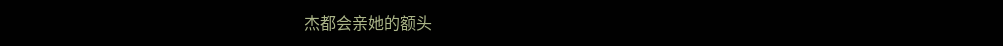杰都会亲她的额头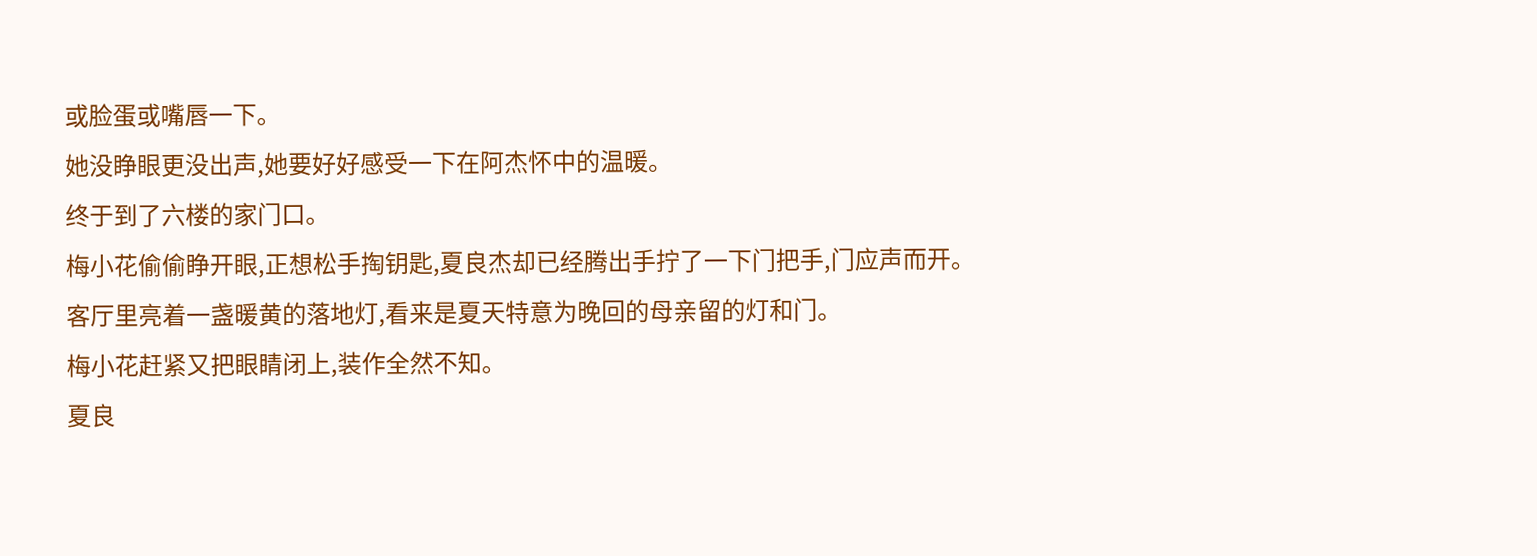或脸蛋或嘴唇一下。
她没睁眼更没出声,她要好好感受一下在阿杰怀中的温暖。
终于到了六楼的家门口。
梅小花偷偷睁开眼,正想松手掏钥匙,夏良杰却已经腾出手拧了一下门把手,门应声而开。
客厅里亮着一盏暖黄的落地灯,看来是夏天特意为晚回的母亲留的灯和门。
梅小花赶紧又把眼睛闭上,装作全然不知。
夏良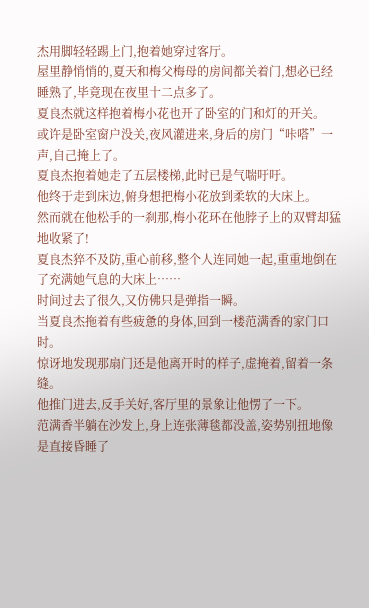杰用脚轻轻踢上门,抱着她穿过客厅。
屋里静悄悄的,夏天和梅父梅母的房间都关着门,想必已经睡熟了,毕竟现在夜里十二点多了。
夏良杰就这样抱着梅小花也开了卧室的门和灯的开关。
或许是卧室窗户没关,夜风灌进来,身后的房门“咔嗒”一声,自己掩上了。
夏良杰抱着她走了五层楼梯,此时已是气喘吁吁。
他终于走到床边,俯身想把梅小花放到柔软的大床上。
然而就在他松手的一刹那,梅小花环在他脖子上的双臂却猛地收紧了!
夏良杰猝不及防,重心前移,整个人连同她一起,重重地倒在了充满她气息的大床上……
时间过去了很久,又仿佛只是弹指一瞬。
当夏良杰拖着有些疲惫的身体,回到一楼范满香的家门口时。
惊讶地发现那扇门还是他离开时的样子,虚掩着,留着一条缝。
他推门进去,反手关好,客厅里的景象让他愣了一下。
范满香半躺在沙发上,身上连张薄毯都没盖,姿势别扭地像是直接昏睡了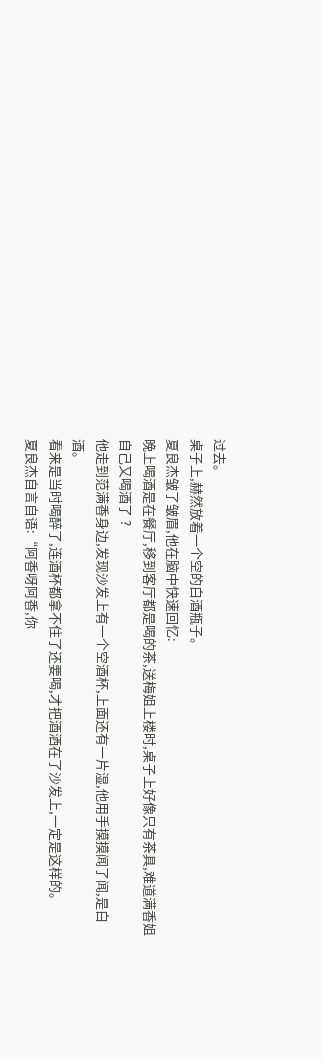过去。
桌子上,赫然放着一个空的白酒瓶子。
夏良杰皱了皱眉,他在脑中快速回忆:
晚上喝酒是在餐厅,移到客厅都是喝的茶,送梅姐上楼时,桌子上好像只有茶具,难道满香姐自己又喝酒了 ?
他走到范满香身边,发现沙发上有一个空酒杯,上面还有一片湿,他用手摸摸闻了闻,是白酒。
看来是当时喝醉了,连酒杯都拿不住了还要喝,才把酒洒在了沙发上,一定是这样的。
夏良杰自言自语:“阿香呀阿香,你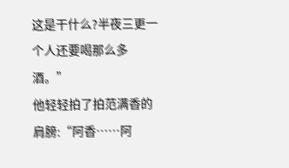这是干什么?半夜三更一个人还要喝那么多酒。”
他轻轻拍了拍范满香的肩膀:“阿香……阿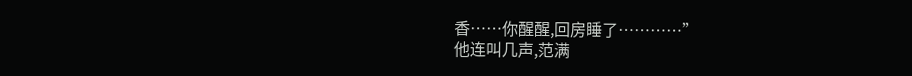香……你醒醒,回房睡了…………”
他连叫几声,范满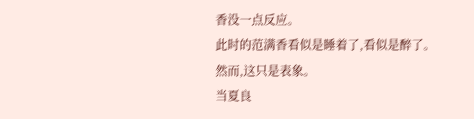香没一点反应。
此时的范满香看似是睡着了,看似是醉了。
然而,这只是表象。
当夏良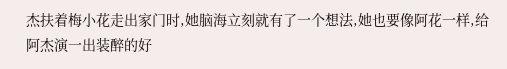杰扶着梅小花走出家门时,她脑海立刻就有了一个想法,她也要像阿花一样,给阿杰演一出装醉的好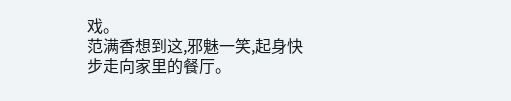戏。
范满香想到这,邪魅一笑,起身快步走向家里的餐厅。